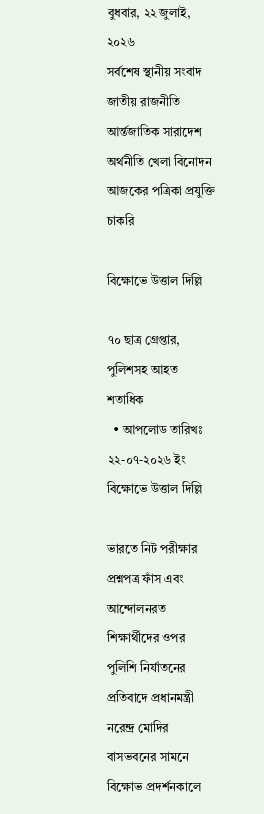বুধবার, ২২ জুলাই, ২০২৬
সর্বশেষ স্থানীয় সংবাদ জাতীয় রাজনীতি আর্ন্তজাতিক সারাদেশ অর্থনীতি খেলা বিনোদন আজকের পত্রিকা প্রযুক্তি চাকরি

বিক্ষোভে উত্তাল দিল্লি

৭০ ছাত্র গ্রেপ্তার, পুলিশসহ আহত শতাধিক
  • আপলোড তারিখঃ ২২-০৭-২০২৬ ইং
বিক্ষোভে উত্তাল দিল্লি

ভারতে নিট পরীক্ষার প্রশ্নপত্র ফাঁস এবং আন্দোলনরত শিক্ষার্থীদের ওপর পুলিশি নির্যাতনের প্রতিবাদে প্রধানমন্ত্রী নরেন্দ্র মোদির বাসভবনের সামনে বিক্ষোভ প্রদর্শনকালে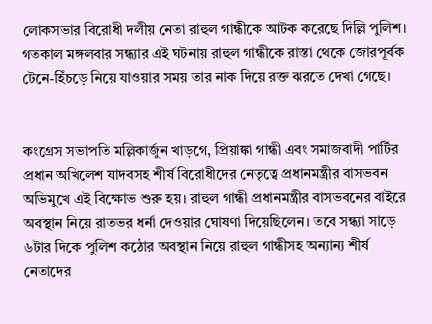লোকসভার বিরোধী দলীয় নেতা রাহুল গান্ধীকে আটক করেছে দিল্লি পুলিশ। গতকাল মঙ্গলবার সন্ধ্যার এই ঘটনায় রাহুল গান্ধীকে রাস্তা থেকে জোরপূর্বক টেনে-হিঁচড়ে নিয়ে যাওয়ার সময় তার নাক দিয়ে রক্ত ঝরতে দেখা গেছে।


কংগ্রেস সভাপতি মল্লিকার্জুন খাড়গে, প্রিয়াঙ্কা গান্ধী এবং সমাজবাদী পার্টির প্রধান অখিলেশ যাদবসহ শীর্ষ বিরোধীদের নেতৃত্বে প্রধানমন্ত্রীর বাসভবন অভিমুখে এই বিক্ষোভ শুরু হয়। রাহুল গান্ধী প্রধানমন্ত্রীর বাসভবনের বাইরে অবস্থান নিয়ে রাতভর ধর্না দেওয়ার ঘোষণা দিয়েছিলেন। তবে সন্ধ্যা সাড়ে ৬টার দিকে পুলিশ কঠোর অবস্থান নিয়ে রাহুল গান্ধীসহ অন্যান্য শীর্ষ নেতাদের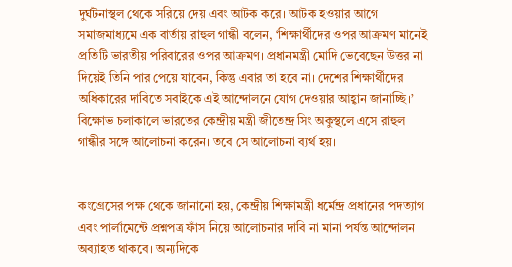দুর্ঘটনাস্থল থেকে সরিয়ে দেয় এবং আটক করে। আটক হওয়ার আগে সমাজমাধ্যমে এক বার্তায় রাহুল গান্ধী বলেন, ‘শিক্ষার্থীদের ওপর আক্রমণ মানেই প্রতিটি ভারতীয় পরিবারের ওপর আক্রমণ। প্রধানমন্ত্রী মোদি ভেবেছেন উত্তর না দিয়েই তিনি পার পেয়ে যাবেন, কিন্তু এবার তা হবে না। দেশের শিক্ষার্থীদের অধিকারের দাবিতে সবাইকে এই আন্দোলনে যোগ দেওয়ার আহ্বান জানাচ্ছি।’ বিক্ষোভ চলাকালে ভারতের কেন্দ্রীয় মন্ত্রী জীতেন্দ্র সিং অকুস্থলে এসে রাহুল গান্ধীর সঙ্গে আলোচনা করেন। তবে সে আলোচনা ব্যর্থ হয়।


কংগ্রেসের পক্ষ থেকে জানানো হয়, কেন্দ্রীয় শিক্ষামন্ত্রী ধর্মেন্দ্র প্রধানের পদত্যাগ এবং পার্লামেন্টে প্রশ্নপত্র ফাঁস নিয়ে আলোচনার দাবি না মানা পর্যন্ত আন্দোলন অব্যাহত থাকবে। অন্যদিকে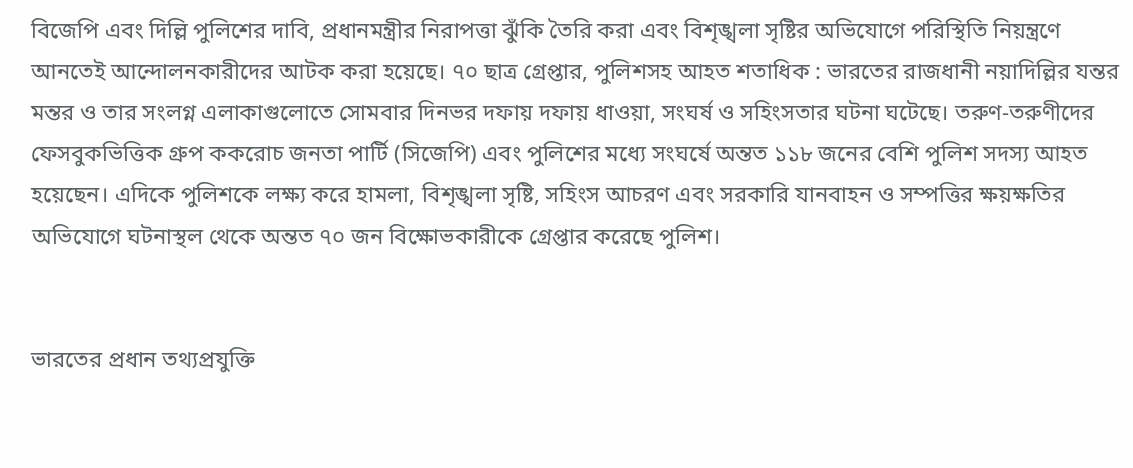বিজেপি এবং দিল্লি পুলিশের দাবি, প্রধানমন্ত্রীর নিরাপত্তা ঝুঁকি তৈরি করা এবং বিশৃঙ্খলা সৃষ্টির অভিযোগে পরিস্থিতি নিয়ন্ত্রণে আনতেই আন্দোলনকারীদের আটক করা হয়েছে। ৭০ ছাত্র গ্রেপ্তার, পুলিশসহ আহত শতাধিক : ভারতের রাজধানী নয়াদিল্লির যন্তর মন্তর ও তার সংলগ্ন এলাকাগুলোতে সোমবার দিনভর দফায় দফায় ধাওয়া, সংঘর্ষ ও সহিংসতার ঘটনা ঘটেছে। তরুণ-তরুণীদের ফেসবুকভিত্তিক গ্রুপ ককরোচ জনতা পার্টি (সিজেপি) এবং পুলিশের মধ্যে সংঘর্ষে অন্তত ১১৮ জনের বেশি পুলিশ সদস্য আহত হয়েছেন। এদিকে পুলিশকে লক্ষ্য করে হামলা, বিশৃঙ্খলা সৃষ্টি, সহিংস আচরণ এবং সরকারি যানবাহন ও সম্পত্তির ক্ষয়ক্ষতির অভিযোগে ঘটনাস্থল থেকে অন্তত ৭০ জন বিক্ষোভকারীকে গ্রেপ্তার করেছে পুলিশ।


ভারতের প্রধান তথ্যপ্রযুক্তি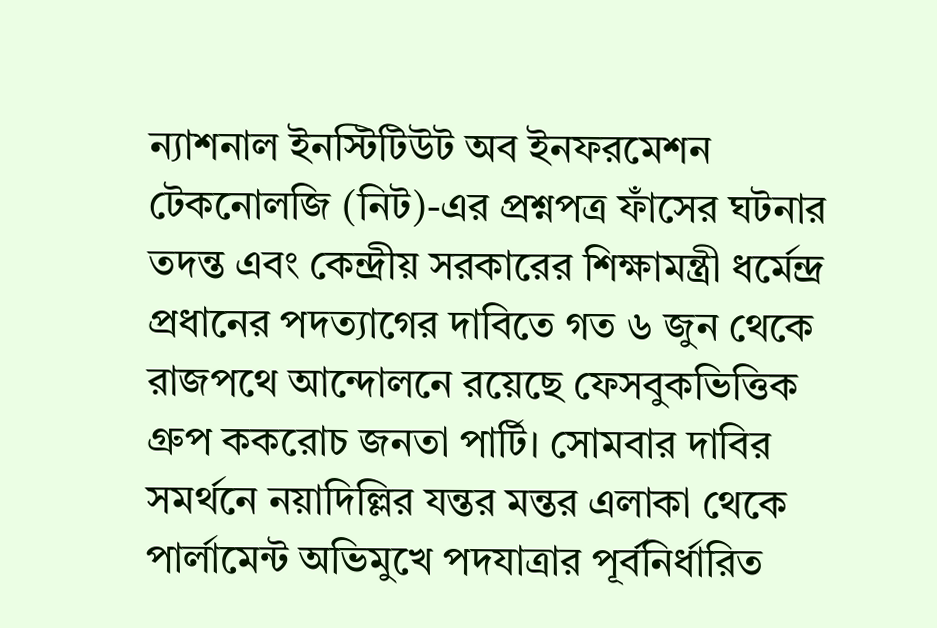ন্যাশনাল ইনস্টিটিউট অব ইনফরমেশন টেকনোলজি (নিট)-এর প্রশ্নপত্র ফাঁসের ঘটনার তদন্ত এবং কেন্দ্রীয় সরকারের শিক্ষামন্ত্রী ধর্মেন্দ্র প্রধানের পদত্যাগের দাবিতে গত ৬ জুন থেকে রাজপথে আন্দোলনে রয়েছে ফেসবুকভিত্তিক গ্রুপ ককরোচ জনতা পার্টি। সোমবার দাবির সমর্থনে নয়াদিল্লির যন্তর মন্তর এলাকা থেকে পার্লামেন্ট অভিমুখে পদযাত্রার পূর্বনির্ধারিত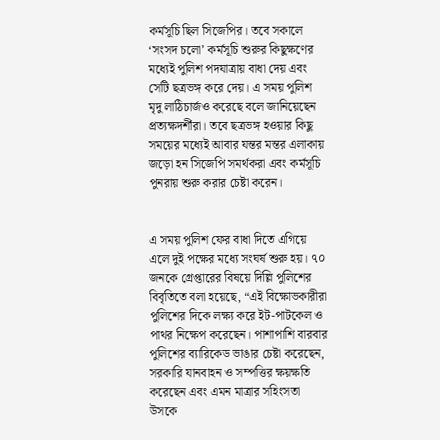কর্মসূচি ছিল সিজেপির। তবে সকালে ‘সংসদ চলো’ কর্মসূচি শুরুর কিছুক্ষণের মধ্যেই পুলিশ পদযাত্রায় বাধা দেয় এবং সেটি ছত্রভঙ্গ করে দেয়। এ সময় পুলিশ মৃদু লাঠিচার্জও করেছে বলে জানিয়েছেন প্রত্যক্ষদর্শীরা। তবে ছত্রভঙ্গ হওয়ার কিছু সময়ের মধ্যেই আবার যন্তর মন্তর এলাকায় জড়ো হন সিজেপি সমর্থকরা এবং কর্মসূচি পুনরায় শুরু করার চেষ্টা করেন।


এ সময় পুলিশ ফের বাধা দিতে এগিয়ে এলে দুই পক্ষের মধ্যে সংঘর্ষ শুরু হয়। ৭০ জনকে গ্রেপ্তারের বিষয়ে দিল্লি পুলিশের বিবৃতিতে বলা হয়েছে, “এই বিক্ষোভকারীরা পুলিশের দিকে লক্ষ্য করে ইট-পাটকেল ও পাথর নিক্ষেপ করেছেন। পাশাপাশি বারবার পুলিশের ব্যারিকেড ভাঙার চেষ্টা করেছেন, সরকারি যানবাহন ও সম্পত্তির ক্ষয়ক্ষতি করেছেন এবং এমন মাত্রার সহিংসতা উসকে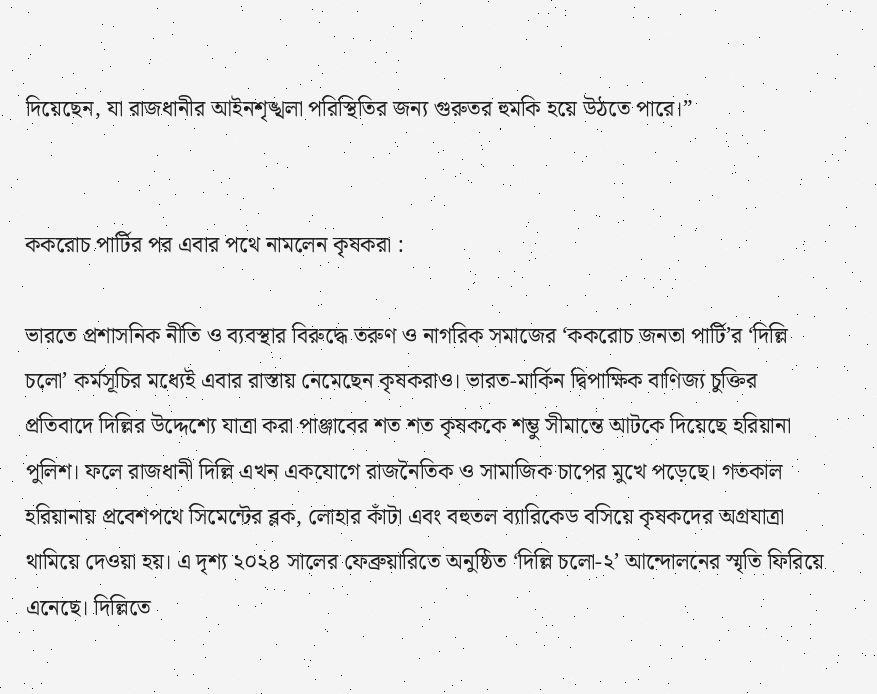দিয়েছেন, যা রাজধানীর আইনশৃঙ্খলা পরিস্থিতির জন্য গুরুতর হুমকি হয়ে উঠতে পারে।”


ককরোচ পার্টির পর এবার পথে নামলেন কৃষকরা :

ভারতে প্রশাসনিক নীতি ও ব্যবস্থার বিরুদ্ধে তরুণ ও নাগরিক সমাজের ‘ককরোচ জনতা পার্টি’র ‘দিল্লি চলো’ কর্মসূচির মধ্যেই এবার রাস্তায় নেমেছেন কৃষকরাও। ভারত-মার্কিন দ্বিপাক্ষিক বাণিজ্য চুক্তির প্রতিবাদে দিল্লির উদ্দেশ্যে যাত্রা করা পাঞ্জাবের শত শত কৃষককে শম্ভু সীমান্তে আটকে দিয়েছে হরিয়ানা পুলিশ। ফলে রাজধানী দিল্লি এখন একযোগে রাজনৈতিক ও সামাজিক চাপের মুখে পড়েছে। গতকাল হরিয়ানায় প্রবেশপথে সিমেন্টের ব্লক, লোহার কাঁটা এবং বহুতল ব্যারিকেড বসিয়ে কৃষকদের অগ্রযাত্রা থামিয়ে দেওয়া হয়। এ দৃশ্য ২০২৪ সালের ফেব্রুয়ারিতে অনুষ্ঠিত ‘দিল্লি চলো-২’ আন্দোলনের স্মৃতি ফিরিয়ে এনেছে। দিল্লিতে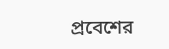প্রবেশের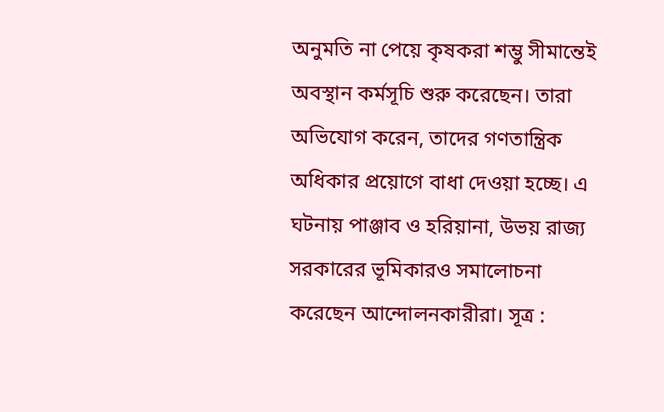অনুমতি না পেয়ে কৃষকরা শম্ভু সীমান্তেই অবস্থান কর্মসূচি শুরু করেছেন। তারা অভিযোগ করেন, তাদের গণতান্ত্রিক অধিকার প্রয়োগে বাধা দেওয়া হচ্ছে। এ ঘটনায় পাঞ্জাব ও হরিয়ানা, উভয় রাজ্য সরকারের ভূমিকারও সমালোচনা করেছেন আন্দোলনকারীরা। সূত্র :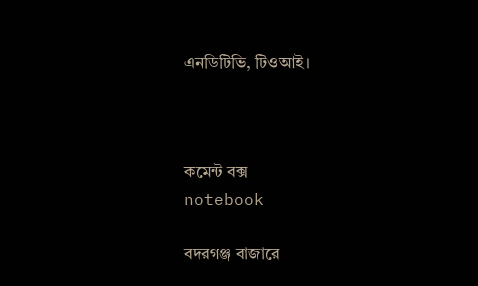এনডিটিভি, টিওআই।



কমেন্ট বক্স
notebook

বদরগঞ্জ বাজারে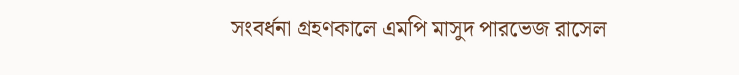সংবর্ধনা গ্রহণকালে এমপি মাসুদ পারভেজ রাসেল